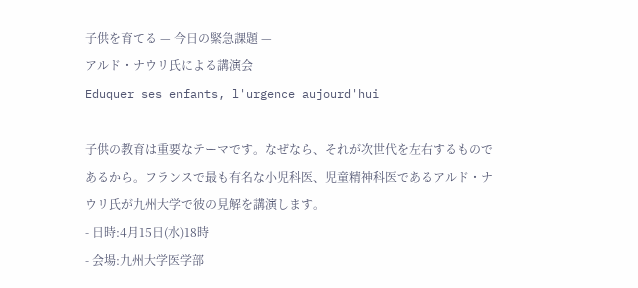子供を育てる — 今日の緊急課題 —
アルド・ナウリ氏による講演会
Eduquer ses enfants, l'urgence aujourd'hui

子供の教育は重要なテーマです。なぜなら、それが次世代を左右するものであるから。フランスで最も有名な小児科医、児童精神科医であるアルド・ナウリ氏が九州大学で彼の見解を講演します。
- 日時:4月15日(水)18時
- 会場:九州大学医学部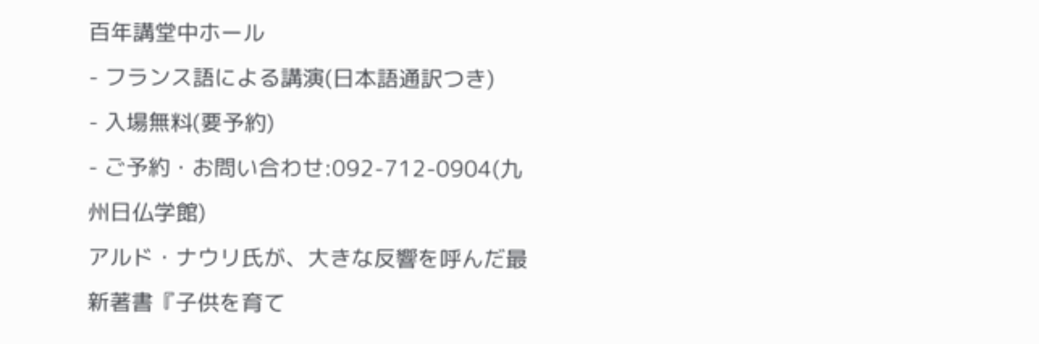百年講堂中ホール
- フランス語による講演(日本語通訳つき)
- 入場無料(要予約)
- ご予約・お問い合わせ:092-712-0904(九州日仏学館)
アルド・ナウリ氏が、大きな反響を呼んだ最新著書『子供を育て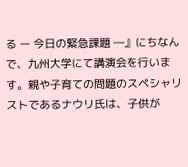る ー 今日の緊急課題 ―』にちなんで、九州大学にて講演会を行います。親や子育ての問題のスペシャリストであるナウリ氏は、子供が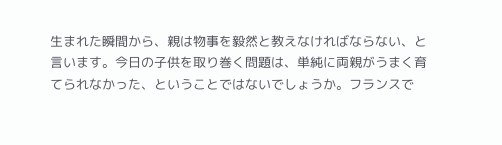生まれた瞬間から、親は物事を毅然と教えなければならない、と言います。今日の子供を取り巻く問題は、単純に両親がうまく育てられなかった、ということではないでしょうか。フランスで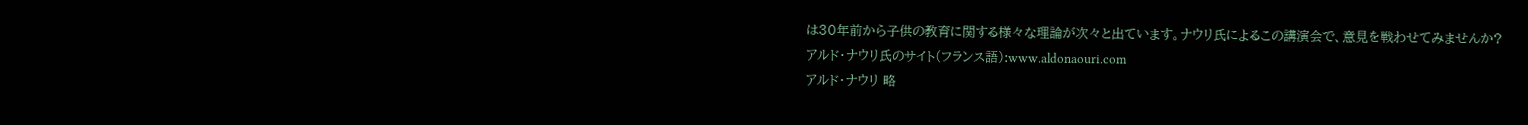は30年前から子供の教育に関する様々な理論が次々と出ています。ナウリ氏によるこの講演会で、意見を戦わせてみませんか?
アルド・ナウリ氏のサイト(フランス語):www.aldonaouri.com
アルド・ナウリ 略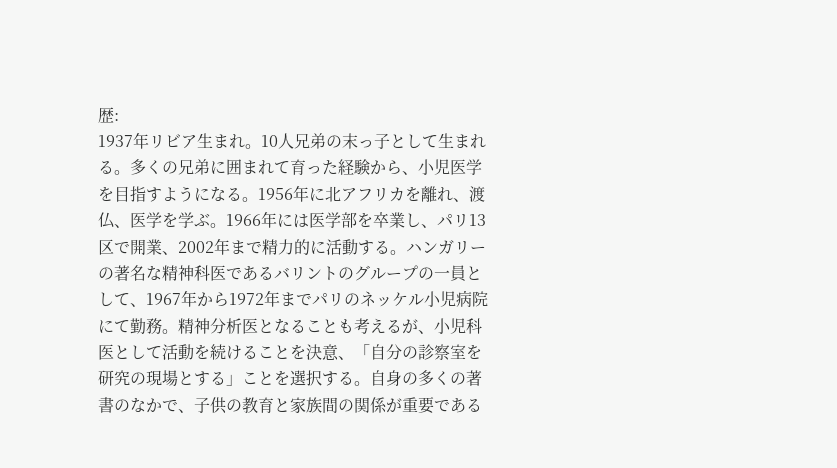歴:
1937年リビア生まれ。10人兄弟の末っ子として生まれる。多くの兄弟に囲まれて育った経験から、小児医学を目指すようになる。1956年に北アフリカを離れ、渡仏、医学を学ぶ。1966年には医学部を卒業し、パリ13区で開業、2002年まで精力的に活動する。ハンガリーの著名な精神科医であるバリントのグループの一員として、1967年から1972年までパリのネッケル小児病院にて勤務。精神分析医となることも考えるが、小児科医として活動を続けることを決意、「自分の診察室を研究の現場とする」ことを選択する。自身の多くの著書のなかで、子供の教育と家族間の関係が重要である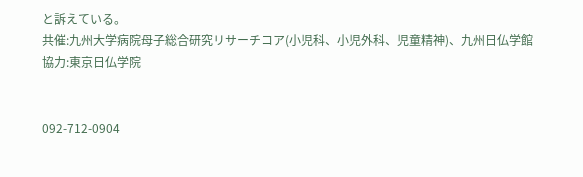と訴えている。
共催:九州大学病院母子総合研究リサーチコア(小児科、小児外科、児童精神)、九州日仏学館
協力:東京日仏学院


092-712-0904